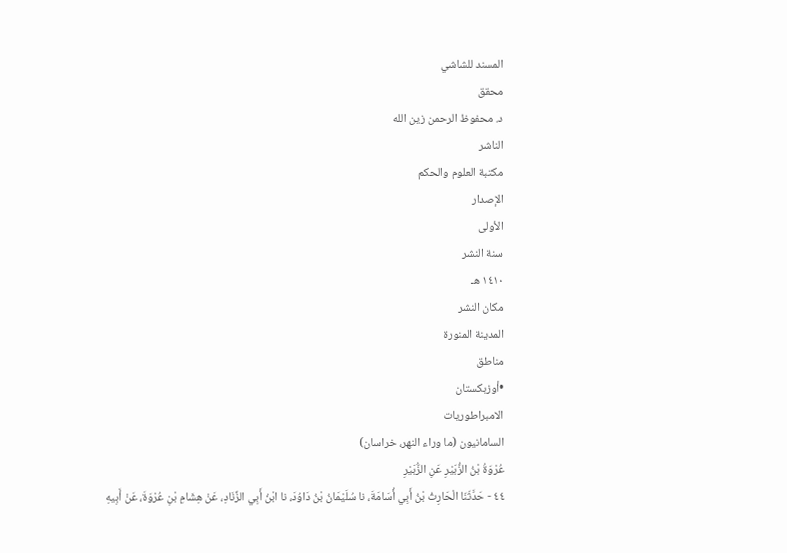المسند للشاشي
محقق
د. محفوظ الرحمن زين الله
الناشر
مكتبة العلوم والحكم
الإصدار
الأولى
سنة النشر
١٤١٠ هـ
مكان النشر
المدينة المنورة
مناطق
•أوزبكستان
الامبراطوريات
السامانيون (ما وراء النهر، خراسان)
عُرْوَةُ بْنُ الزُّبَيْرِ عَنِ الزُّبَيْرِ
٤٤ - حَدَّثَنَا الْحَارِثُ بْنُ أَبِي أُسَامَةَ، نا سُلَيْمَانُ بْنُ دَاوُدَ، نا ابْنُ أَبِي الزِّنَادِ، عَنْ هِشَامِ بْنِ عُرْوَةَ، عَنْ أَبِيهِ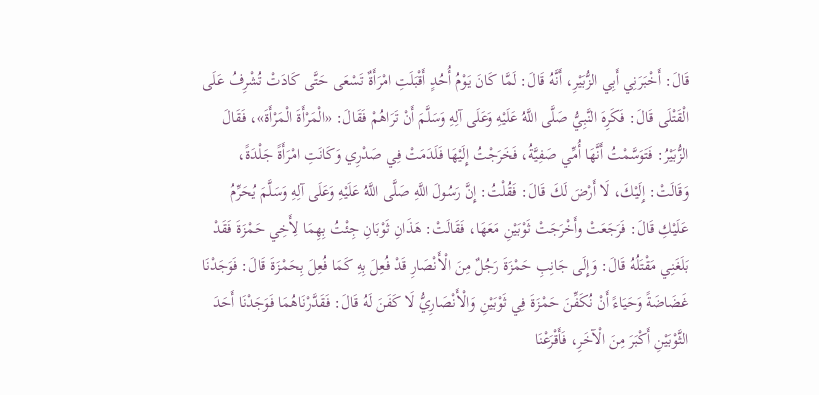قَالَ: أَخْبَرَنِي أَبِي الزُّبَيْرِ، أَنَّهُ قَالَ: لَمَّا كَانَ يَوْمُ أُحُدٍ أَقْبَلَتِ امْرَأَةٌ تَسْعَى حَتَّى كَادَتْ تُشْرِفُ عَلَى الْقَتْلَى قَالَ: فَكَرِهَ النَّبِيُّ صَلَّى اللَّهُ عَلَيْهِ وَعَلَى آلِهِ وَسَلَّمَ أَنْ تَرَاهُمْ فَقَالَ: «الْمَرْأَةَ الْمَرْأَةَ»، فَقَالَ الزُّبَيْرُ: فَتَوَسَّمْتُ أَنَّهَا أُمِّي صَفِيَّةُ، فَخَرَجْتُ إِلَيْهَا فَلَدَمَتْ فِي صَدْرِي وَكَانَتِ امْرَأَةً جَلْدَةً، وَقَالَتْ: إِلَيْكَ، لَا أَرْضَ لَكَ قَالَ: فَقُلْتُ: إِنَّ رَسُولَ اللَّهِ صَلَّى اللَّهُ عَلَيْهِ وَعَلَى آلِهِ وَسَلَّمَ يُحَرِّمُ عَلَيْكِ قَالَ: فَرَجَعَتْ وأَخْرَجَتْ ثَوْبَيْنِ مَعَهَا، فَقَالَتْ: هَذَانِ ثَوْبَانِ جِئْتُ بِهِمَا لِأَخِي حَمْزَةَ فَقَدْ بَلَغَنِي مَقْتَلُهُ قَالَ: وَإِلَى جَانِبِ حَمْزَةَ رَجُلٌ مِنَ الْأَنْصَارِ قَدْ فُعِلَ بِهِ كَمَا فُعِلَ بِحَمْزَةَ قَالَ: فَوَجَدْنَا غَضَاضَةً وَحَيَاءً أَنْ نُكَفِّنَ حَمْزَةَ فِي ثَوْبَيْنِ وَالْأَنْصَارِيُّ لَا كَفَنَ لَهُ قَالَ: فَقَدَّرْنَاهُمَا فَوَجَدْنَا أَحَدَ الثَّوْبَيْنِ أَكْبَرَ مِنَ الْآخَرِ، فَأَقْرَعْنَا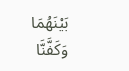بَيْنَهُمَا وَكَفَّنَّا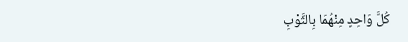كُلَّ وَاحِدٍ مِنْهُمَا بِالثَّوْبِ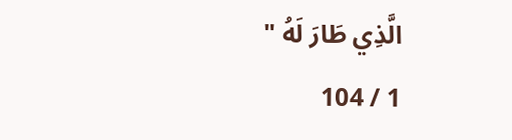الَّذِي طَارَ لَهُ "
1 / 104